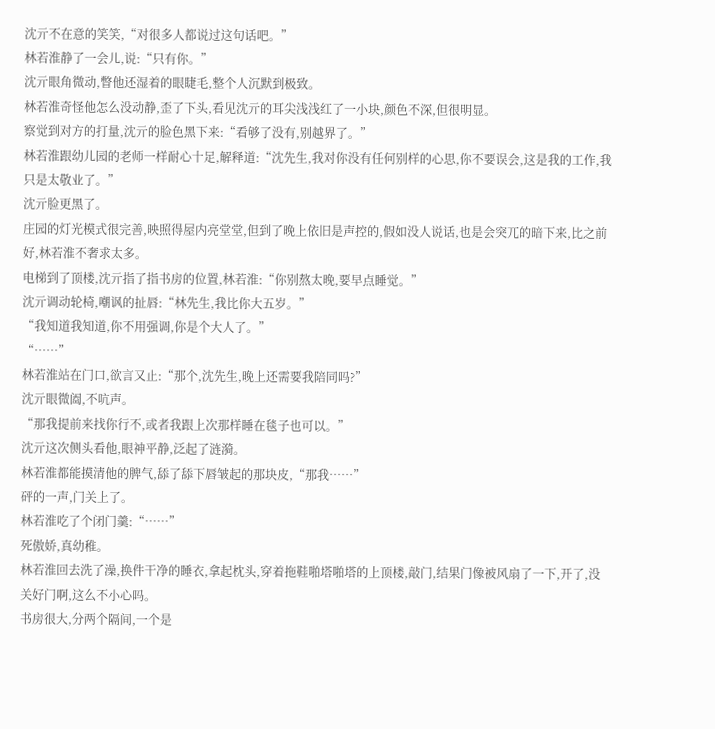沈亓不在意的笑笑,“对很多人都说过这句话吧。”
林若淮静了一会儿,说:“只有你。”
沈亓眼角微动,瞥他还湿着的眼睫毛,整个人沉默到极致。
林若淮奇怪他怎么没动静,歪了下头,看见沈亓的耳尖浅浅红了一小块,颜色不深,但很明显。
察觉到对方的打量,沈亓的脸色黑下来:“看够了没有,别越界了。”
林若淮跟幼儿园的老师一样耐心十足,解释道:“沈先生,我对你没有任何别样的心思,你不要误会,这是我的工作,我只是太敬业了。”
沈亓脸更黑了。
庄园的灯光模式很完善,映照得屋内亮堂堂,但到了晚上依旧是声控的,假如没人说话,也是会突兀的暗下来,比之前好,林若淮不奢求太多。
电梯到了顶楼,沈亓指了指书房的位置,林若淮:“你别熬太晚,要早点睡觉。”
沈亓调动轮椅,嘲讽的扯唇:“林先生,我比你大五岁。”
“我知道我知道,你不用强调,你是个大人了。”
“……”
林若淮站在门口,欲言又止:“那个,沈先生,晚上还需要我陪同吗?”
沈亓眼微阖,不吭声。
“那我提前来找你行不,或者我跟上次那样睡在毯子也可以。”
沈亓这次侧头看他,眼神平静,泛起了涟漪。
林若淮都能摸清他的脾气,舔了舔下唇皱起的那块皮,“那我……”
砰的一声,门关上了。
林若淮吃了个闭门羹:“……”
死傲娇,真幼稚。
林若淮回去洗了澡,换件干净的睡衣,拿起枕头,穿着拖鞋啪塔啪塔的上顶楼,敲门,结果门像被风扇了一下,开了,没关好门啊,这么不小心吗。
书房很大,分两个隔间,一个是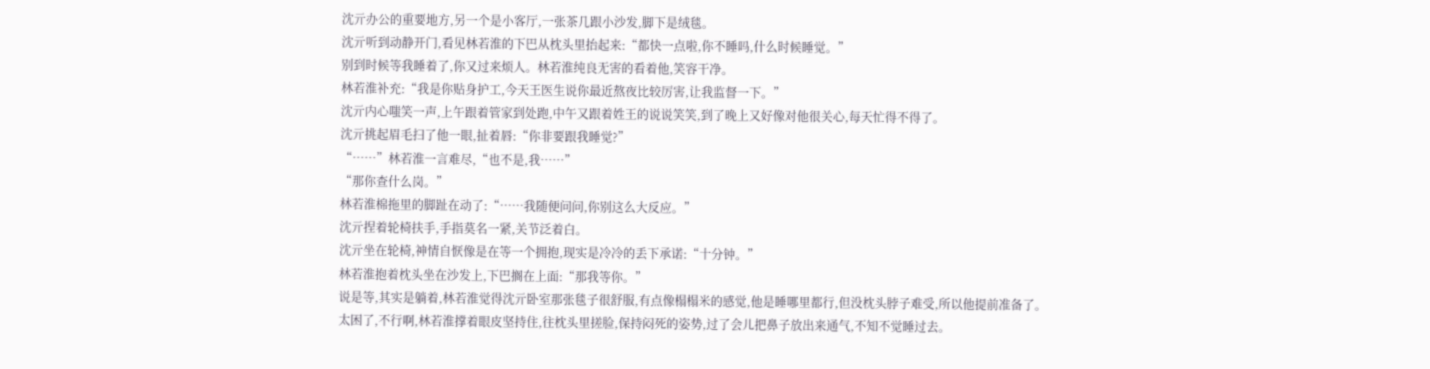沈亓办公的重要地方,另一个是小客厅,一张茶几跟小沙发,脚下是绒毯。
沈亓听到动静开门,看见林若淮的下巴从枕头里抬起来:“都快一点啦,你不睡吗,什么时候睡觉。”
别到时候等我睡着了,你又过来烦人。林若淮纯良无害的看着他,笑容干净。
林若淮补充:“我是你贴身护工,今天王医生说你最近熬夜比较厉害,让我监督一下。”
沈亓内心嗤笑一声,上午跟着管家到处跑,中午又跟着姓王的说说笑笑,到了晚上又好像对他很关心,每天忙得不得了。
沈亓挑起眉毛扫了他一眼,扯着唇:“你非要跟我睡觉?”
“……”林若淮一言难尽,“也不是,我……”
“那你查什么岗。”
林若淮棉拖里的脚趾在动了:“……我随便问问,你别这么大反应。”
沈亓捏着轮椅扶手,手指莫名一紧,关节泛着白。
沈亓坐在轮椅,神情自恹像是在等一个拥抱,现实是冷冷的丢下承诺:“十分钟。”
林若淮抱着枕头坐在沙发上,下巴搁在上面:“那我等你。”
说是等,其实是躺着,林若淮觉得沈亓卧室那张毯子很舒服,有点像榻榻米的感觉,他是睡哪里都行,但没枕头脖子难受,所以他提前准备了。
太困了,不行啊,林若淮撑着眼皮坚持住,往枕头里搓脸,保持闷死的姿势,过了会儿把鼻子放出来通气,不知不觉睡过去。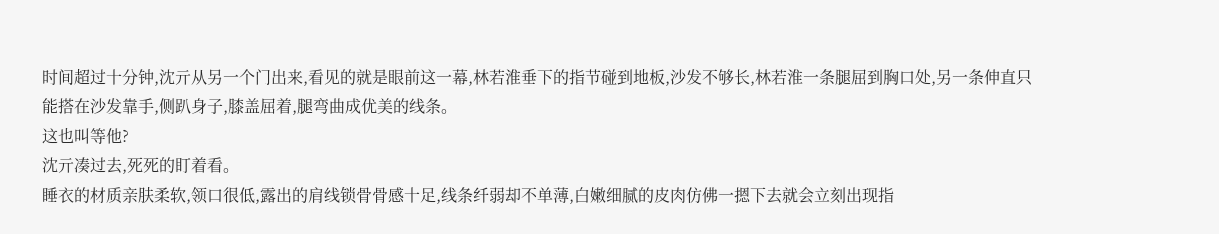时间超过十分钟,沈亓从另一个门出来,看见的就是眼前这一幕,林若淮垂下的指节碰到地板,沙发不够长,林若淮一条腿屈到胸口处,另一条伸直只能搭在沙发靠手,侧趴身子,膝盖屈着,腿弯曲成优美的线条。
这也叫等他?
沈亓凑过去,死死的盯着看。
睡衣的材质亲肤柔软,领口很低,露出的肩线锁骨骨感十足,线条纤弱却不单薄,白嫩细腻的皮肉仿佛一摁下去就会立刻出现指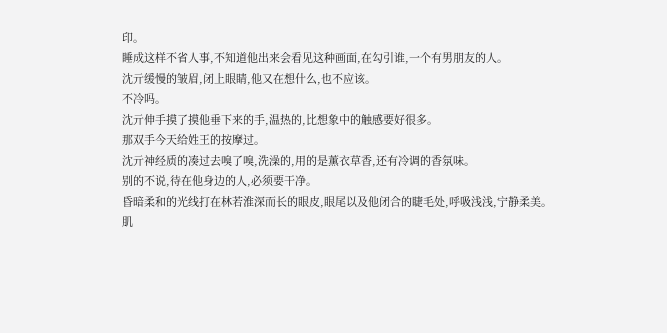印。
睡成这样不省人事,不知道他出来会看见这种画面,在勾引谁,一个有男朋友的人。
沈亓缓慢的皱眉,闭上眼睛,他又在想什么,也不应该。
不冷吗。
沈亓伸手摸了摸他垂下来的手,温热的,比想象中的触感要好很多。
那双手今天给姓王的按摩过。
沈亓神经质的凑过去嗅了嗅,洗澡的,用的是薰衣草香,还有冷调的香氛味。
别的不说,待在他身边的人,必须要干净。
昏暗柔和的光线打在林若淮深而长的眼皮,眼尾以及他闭合的睫毛处,呼吸浅浅,宁静柔美。
肌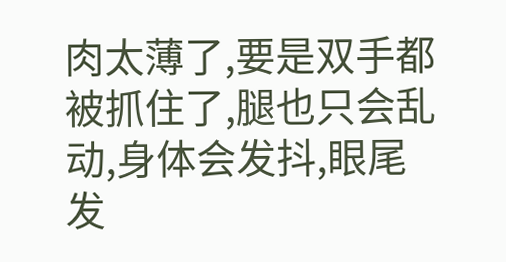肉太薄了,要是双手都被抓住了,腿也只会乱动,身体会发抖,眼尾发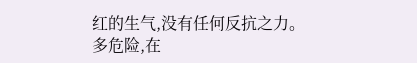红的生气,没有任何反抗之力。
多危险,在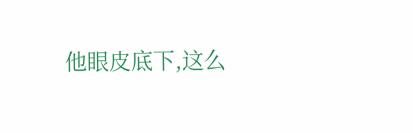他眼皮底下,这么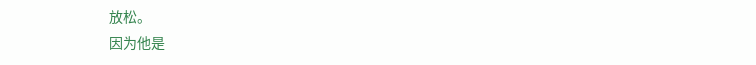放松。
因为他是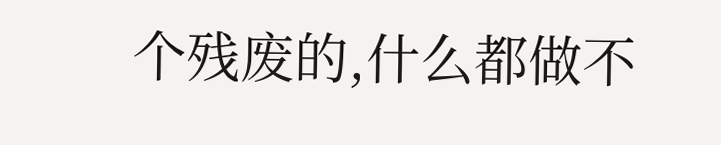个残废的,什么都做不